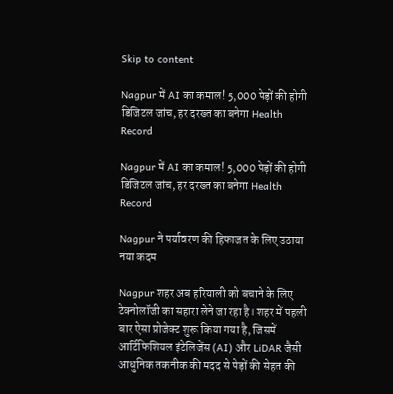Skip to content

Nagpur में AI का कमाल! 5,000 पेड़ों की होगी डिजिटल जांच, हर दरख्त का बनेगा Health Record

Nagpur में AI का कमाल! 5,000 पेड़ों की होगी डिजिटल जांच, हर दरख्त का बनेगा Health Record

Nagpur ने पर्यावरण की हिफाजत के लिए उठाया नया कदम

Nagpur शहर अब हरियाली को बचाने के लिए टेक्नोलॉजी का सहारा लेने जा रहा है। शहर में पहली बार ऐसा प्रोजेक्ट शुरू किया गया है, जिसमें आर्टिफिशियल इंटेलिजेंस (AI) और LiDAR जैसी आधुनिक तकनीक की मदद से पेड़ों की सेहत की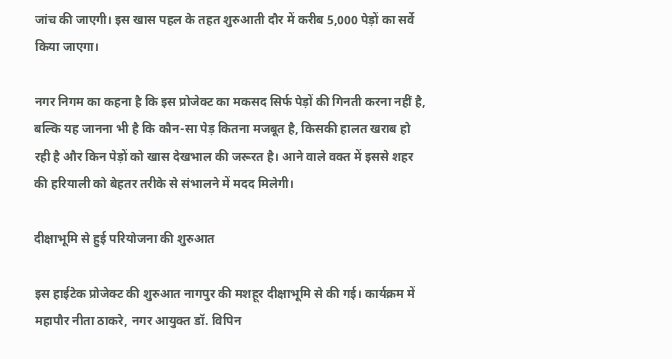जांच की जाएगी। इस खास पहल के तहत शुरुआती दौर में करीब 5,000 पेड़ों का सर्वे किया जाएगा।

नगर निगम का कहना है कि इस प्रोजेक्ट का मकसद सिर्फ पेड़ों की गिनती करना नहीं है, बल्कि यह जानना भी है कि कौन-सा पेड़ कितना मजबूत है, किसकी हालत खराब हो रही है और किन पेड़ों को खास देखभाल की जरूरत है। आने वाले वक्त में इससे शहर की हरियाली को बेहतर तरीके से संभालने में मदद मिलेगी।

दीक्षाभूमि से हुई परियोजना की शुरुआत

इस हाईटेक प्रोजेक्ट की शुरुआत नागपुर की मशहूर दीक्षाभूमि से की गई। कार्यक्रम में महापौर नीता ठाकरे, नगर आयुक्त डॉ. विपिन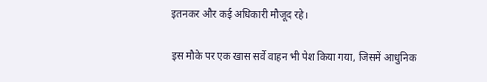इतनकर और कई अधिकारी मौजूद रहे।

इस मौके पर एक खास सर्वे वाहन भी पेश किया गया, जिसमें आधुनिक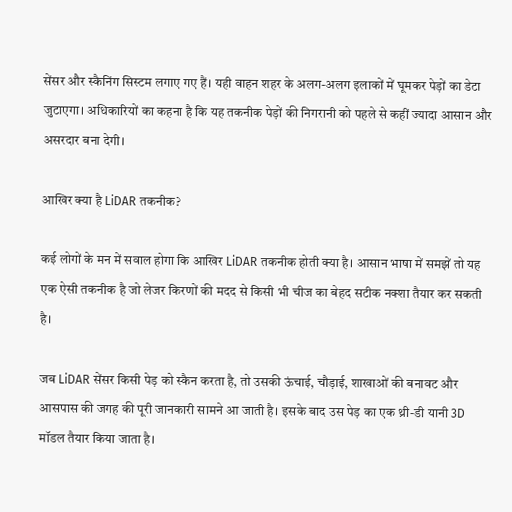सेंसर और स्कैनिंग सिस्टम लगाए गए हैं। यही वाहन शहर के अलग-अलग इलाकों में घूमकर पेड़ों का डेटा जुटाएगा। अधिकारियों का कहना है कि यह तकनीक पेड़ों की निगरानी को पहले से कहीं ज्यादा आसान और असरदार बना देगी।

आखिर क्या है LiDAR तकनीक?

कई लोगों के मन में सवाल होगा कि आखिर LiDAR तकनीक होती क्या है। आसान भाषा में समझें तो यह एक ऐसी तकनीक है जो लेजर किरणों की मदद से किसी भी चीज का बेहद सटीक नक्शा तैयार कर सकती है।

जब LiDAR सेंसर किसी पेड़ को स्कैन करता है, तो उसकी ऊंचाई, चौड़ाई, शाखाओं की बनावट और आसपास की जगह की पूरी जानकारी सामने आ जाती है। इसके बाद उस पेड़ का एक थ्री-डी यानी 3D मॉडल तैयार किया जाता है।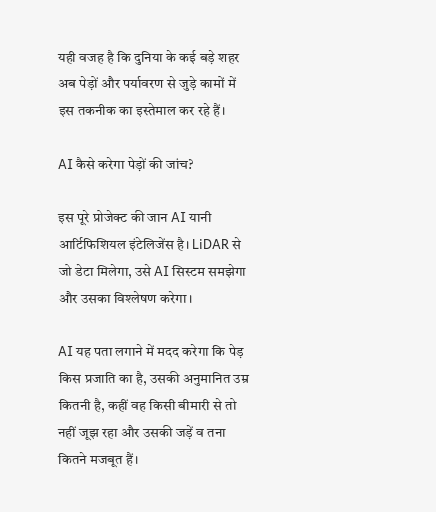यही वजह है कि दुनिया के कई बड़े शहर अब पेड़ों और पर्यावरण से जुड़े कामों में इस तकनीक का इस्तेमाल कर रहे हैं।

AI कैसे करेगा पेड़ों की जांच?

इस पूरे प्रोजेक्ट की जान AI यानी आर्टिफिशियल इंटेलिजेंस है। LiDAR से जो डेटा मिलेगा, उसे AI सिस्टम समझेगा और उसका विश्लेषण करेगा।

AI यह पता लगाने में मदद करेगा कि पेड़ किस प्रजाति का है, उसकी अनुमानित उम्र कितनी है, कहीं वह किसी बीमारी से तो नहीं जूझ रहा और उसकी जड़ें व तना कितने मजबूत हैं।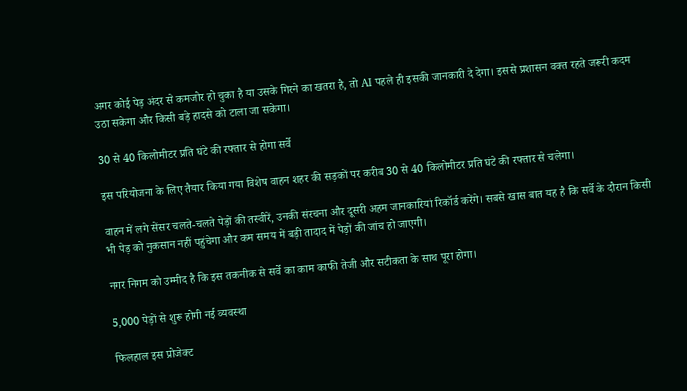अगर कोई पेड़ अंदर से कमजोर हो चुका है या उसके गिरने का खतरा है, तो AI पहले ही इसकी जानकारी दे देगा। इससे प्रशासन वक्त रहते जरूरी कदम उठा सकेगा और किसी बड़े हादसे को टाला जा सकेगा।

30 से 40 किलोमीटर प्रति घंटे की रफ्तार से होगा सर्वे

इस परियोजना के लिए तैयार किया गया विशेष वाहन शहर की सड़कों पर करीब 30 से 40 किलोमीटर प्रति घंटे की रफ्तार से चलेगा।

वाहन में लगे सेंसर चलते-चलते पेड़ों की तस्वीरें, उनकी संरचना और दूसरी अहम जानकारियां रिकॉर्ड करेंगे। सबसे खास बात यह है कि सर्वे के दौरान किसी भी पेड़ को नुकसान नहीं पहुंचेगा और कम समय में बड़ी तादाद में पेड़ों की जांच हो जाएगी।

नगर निगम को उम्मीद है कि इस तकनीक से सर्वे का काम काफी तेजी और सटीकता के साथ पूरा होगा।

5,000 पेड़ों से शुरू होगी नई व्यवस्था

फिलहाल इस प्रोजेक्ट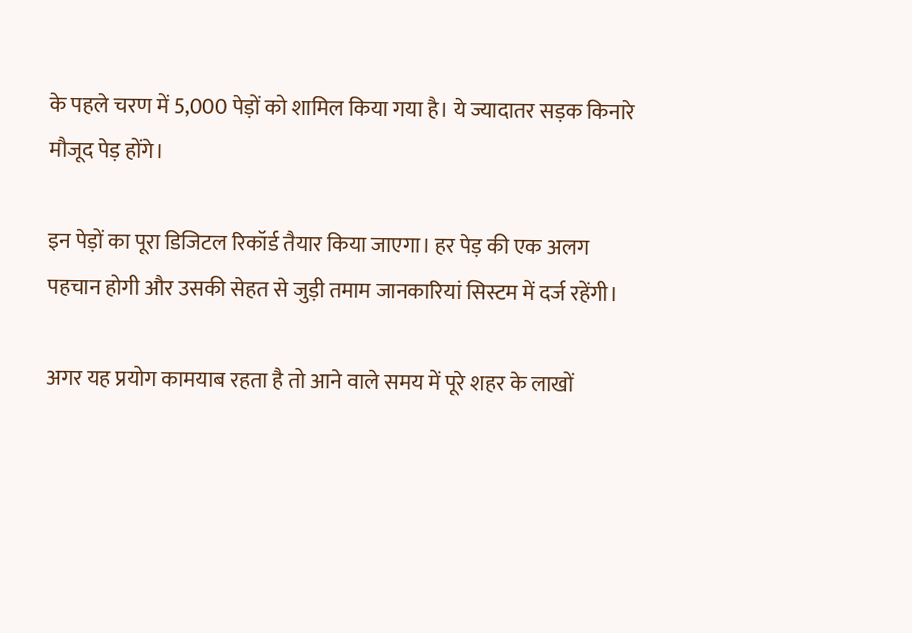के पहले चरण में 5,000 पेड़ों को शामिल किया गया है। ये ज्यादातर सड़क किनारे मौजूद पेड़ होंगे।

इन पेड़ों का पूरा डिजिटल रिकॉर्ड तैयार किया जाएगा। हर पेड़ की एक अलग पहचान होगी और उसकी सेहत से जुड़ी तमाम जानकारियां सिस्टम में दर्ज रहेंगी।

अगर यह प्रयोग कामयाब रहता है तो आने वाले समय में पूरे शहर के लाखों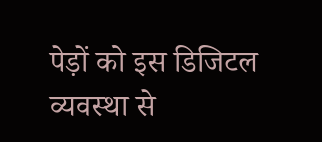पेड़ों को इस डिजिटल व्यवस्था से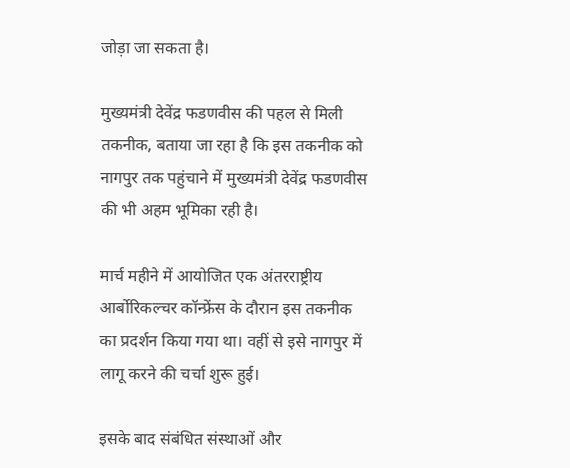जोड़ा जा सकता है।

मुख्यमंत्री देवेंद्र फडणवीस की पहल से मिली तकनीक, बताया जा रहा है कि इस तकनीक को नागपुर तक पहुंचाने में मुख्यमंत्री देवेंद्र फडणवीस की भी अहम भूमिका रही है।

मार्च महीने में आयोजित एक अंतरराष्ट्रीय आर्बोरिकल्चर कॉन्फ्रेंस के दौरान इस तकनीक का प्रदर्शन किया गया था। वहीं से इसे नागपुर में लागू करने की चर्चा शुरू हुई।

इसके बाद संबंधित संस्थाओं और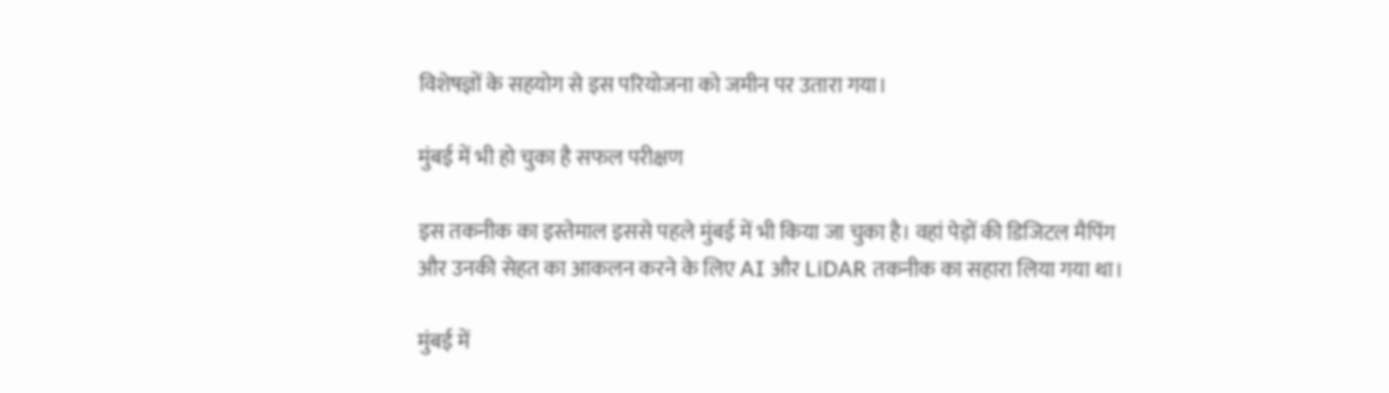विशेषज्ञों के सहयोग से इस परियोजना को जमीन पर उतारा गया।

मुंबई में भी हो चुका है सफल परीक्षण

इस तकनीक का इस्तेमाल इससे पहले मुंबई में भी किया जा चुका है। वहां पेड़ों की डिजिटल मैपिंग और उनकी सेहत का आकलन करने के लिए AI और LiDAR तकनीक का सहारा लिया गया था।

मुंबई में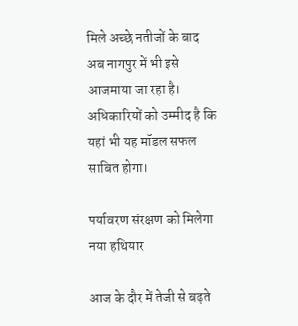मिले अच्छे नतीजों के बाद अब नागपुर में भी इसे आजमाया जा रहा है। अधिकारियों को उम्मीद है कि यहां भी यह मॉडल सफल साबित होगा।

पर्यावरण संरक्षण को मिलेगा नया हथियार

आज के दौर में तेजी से बढ़ते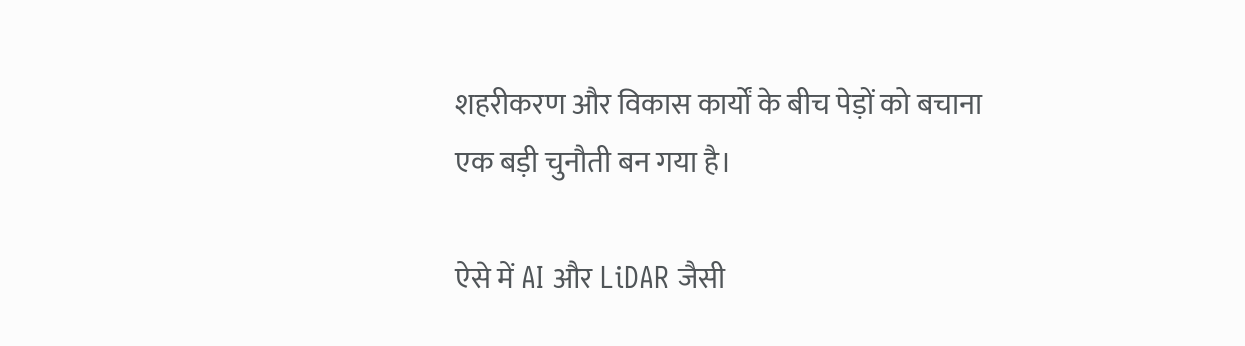शहरीकरण और विकास कार्यों के बीच पेड़ों को बचाना एक बड़ी चुनौती बन गया है।

ऐसे में AI और LiDAR जैसी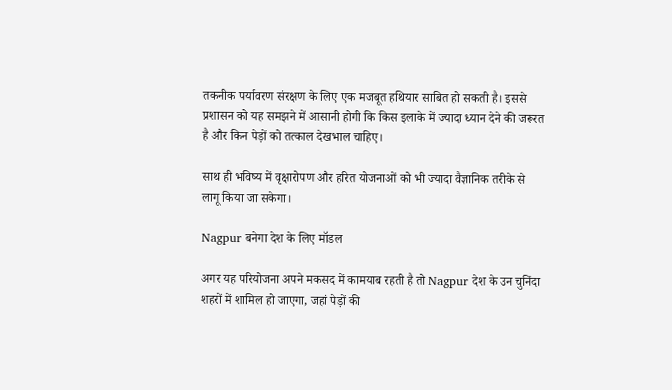तकनीक पर्यावरण संरक्षण के लिए एक मजबूत हथियार साबित हो सकती है। इससे प्रशासन को यह समझने में आसानी होगी कि किस इलाके में ज्यादा ध्यान देने की जरूरत है और किन पेड़ों को तत्काल देखभाल चाहिए।

साथ ही भविष्य में वृक्षारोपण और हरित योजनाओं को भी ज्यादा वैज्ञानिक तरीके से लागू किया जा सकेगा।

Nagpur बनेगा देश के लिए मॉडल

अगर यह परियोजना अपने मकसद में कामयाब रहती है तो Nagpur देश के उन चुनिंदा शहरों में शामिल हो जाएगा, जहां पेड़ों की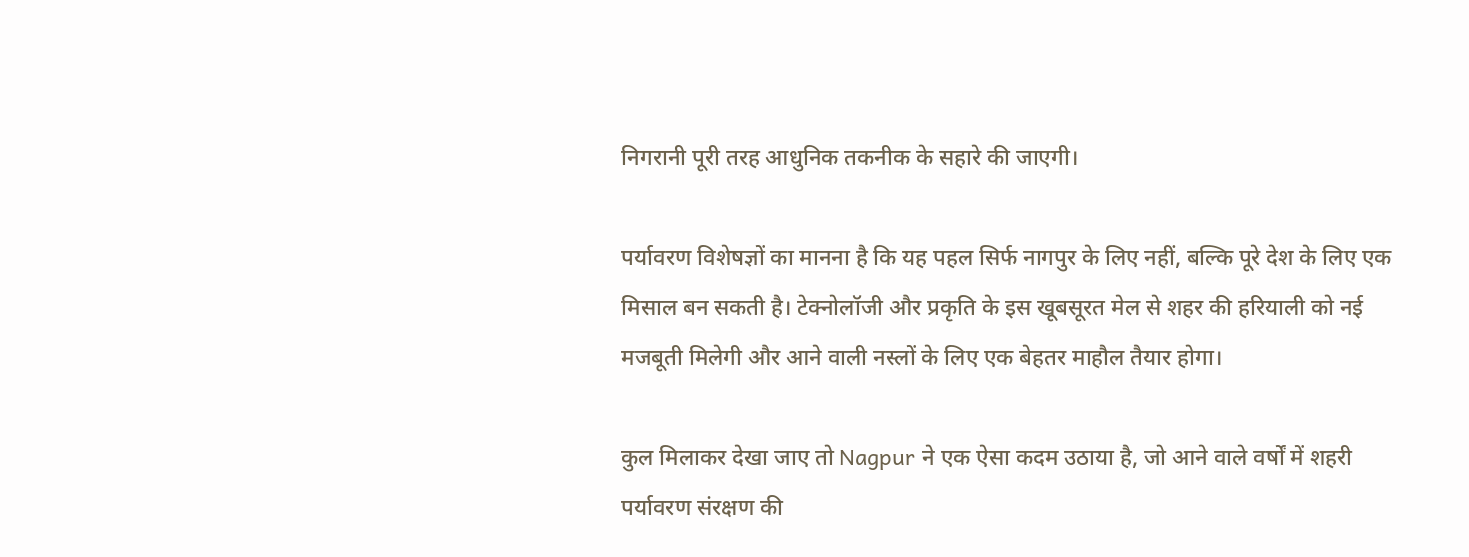निगरानी पूरी तरह आधुनिक तकनीक के सहारे की जाएगी।

पर्यावरण विशेषज्ञों का मानना है कि यह पहल सिर्फ नागपुर के लिए नहीं, बल्कि पूरे देश के लिए एक मिसाल बन सकती है। टेक्नोलॉजी और प्रकृति के इस खूबसूरत मेल से शहर की हरियाली को नई मजबूती मिलेगी और आने वाली नस्लों के लिए एक बेहतर माहौल तैयार होगा।

कुल मिलाकर देखा जाए तो Nagpur ने एक ऐसा कदम उठाया है, जो आने वाले वर्षों में शहरी पर्यावरण संरक्षण की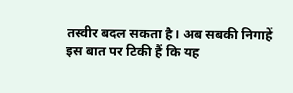तस्वीर बदल सकता है। अब सबकी निगाहें इस बात पर टिकी हैं कि यह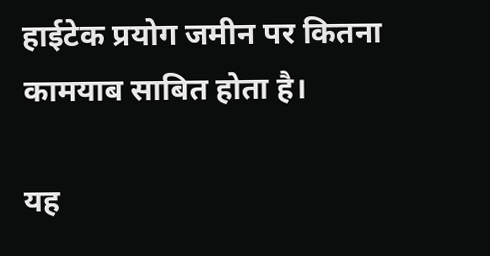हाईटेक प्रयोग जमीन पर कितना कामयाब साबित होता है।

यह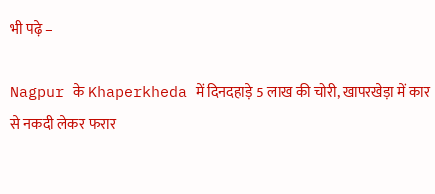भी पढ़े –

Nagpur के Khaperkheda में दिनदहाड़े 5 लाख की चोरी, खापरखेड़ा में कार से नकदी लेकर फरार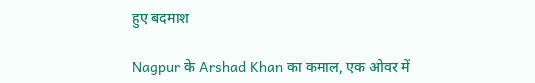हुए बदमाश

Nagpur के Arshad Khan का कमाल, एक ओवर में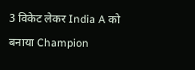3 विकेट लेकर India A को बनाया Champion